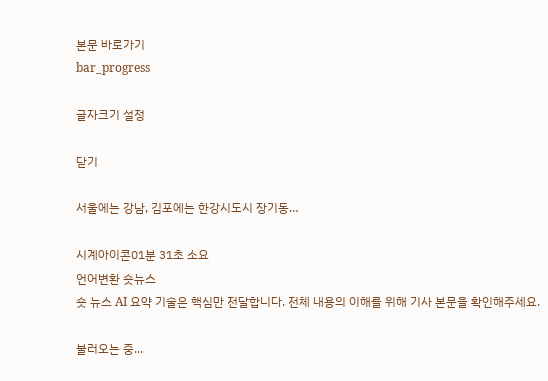본문 바로가기
bar_progress

글자크기 설정

닫기

서울에는 강남, 김포에는 한강시도시 장기동…

시계아이콘01분 31초 소요
언어변환 숏뉴스
숏 뉴스 AI 요약 기술은 핵심만 전달합니다. 전체 내용의 이해를 위해 기사 본문을 확인해주세요.

불러오는 중...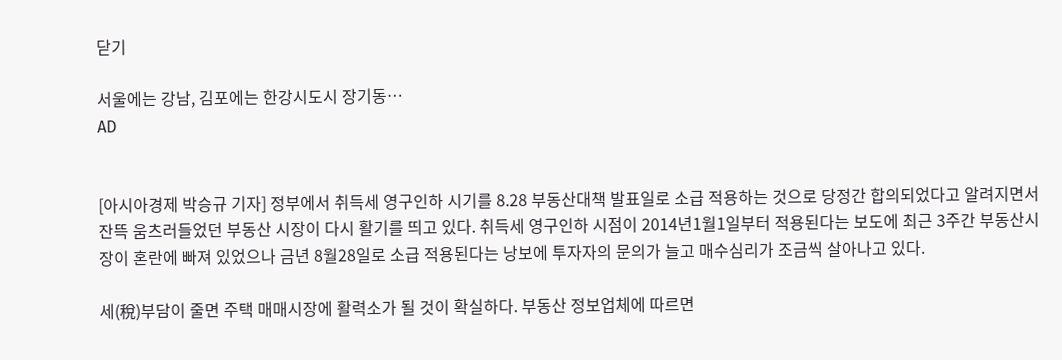닫기

서울에는 강남, 김포에는 한강시도시 장기동…
AD


[아시아경제 박승규 기자] 정부에서 취득세 영구인하 시기를 8.28 부동산대책 발표일로 소급 적용하는 것으로 당정간 합의되었다고 알려지면서 잔뜩 움츠러들었던 부동산 시장이 다시 활기를 띄고 있다. 취득세 영구인하 시점이 2014년1월1일부터 적용된다는 보도에 최근 3주간 부동산시장이 혼란에 빠져 있었으나 금년 8월28일로 소급 적용된다는 낭보에 투자자의 문의가 늘고 매수심리가 조금씩 살아나고 있다.

세(稅)부담이 줄면 주택 매매시장에 활력소가 될 것이 확실하다. 부동산 정보업체에 따르면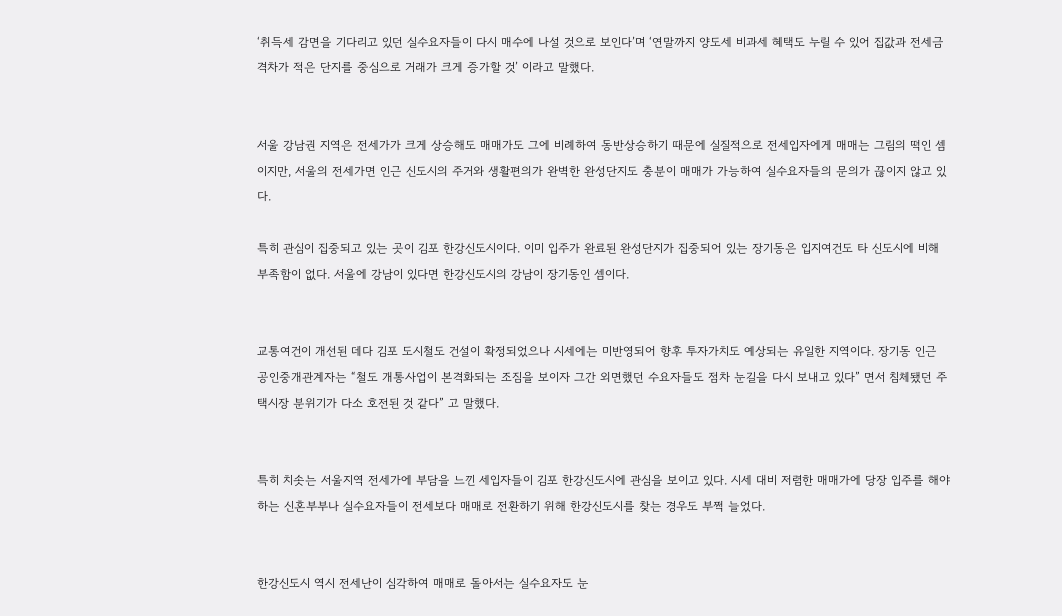‘취득세 감면을 기다리고 있던 실수요자들이 다시 매수에 나설 것으로 보인다’며 ‘연말까지 양도세 비과세 혜택도 누릴 수 있어 집값과 전세금 격차가 적은 단지를 중심으로 거래가 크게 증가할 것’ 이라고 말했다.


서울 강남권 지역은 전세가가 크게 상승해도 매매가도 그에 비례하여 동반상승하기 때문에 실질적으로 전세입자에게 매매는 그림의 떡인 셈이지만, 서울의 전세가면 인근 신도시의 주거와 생활편의가 완벽한 완성단지도 충분이 매매가 가능하여 실수요자들의 문의가 끊이지 않고 있다.

특히 관심이 집중되고 있는 곳이 김포 한강신도시이다. 이미 입주가 완료된 완성단지가 집중되어 있는 장기동은 입지여건도 타 신도시에 비해 부족함이 없다. 서울에 강남이 있다면 한강신도시의 강남이 장기동인 셈이다.


교통여건이 개선된 데다 김포 도시철도 건설이 확정되었으나 시세에는 미반영되어 향후 투자가치도 예상되는 유일한 지역이다. 장기동 인근 공인중개관계자는 “철도 개통사업이 본격화되는 조짐을 보이자 그간 외면했던 수요자들도 점차 눈길을 다시 보내고 있다” 면서 침체됐던 주택시장 분위기가 다소 호전된 것 같다” 고 말했다.


특히 치솟는 서울지역 전세가에 부담을 느낀 세입자들이 김포 한강신도시에 관심을 보이고 있다. 시세 대비 저렴한 매매가에 당장 입주를 해야 하는 신혼부부나 실수요자들이 전세보다 매매로 전환하기 위해 한강신도시를 찾는 경우도 부쩍 늘었다.


한강신도시 역시 전세난이 심각하여 매매로 돌아서는 실수요자도 눈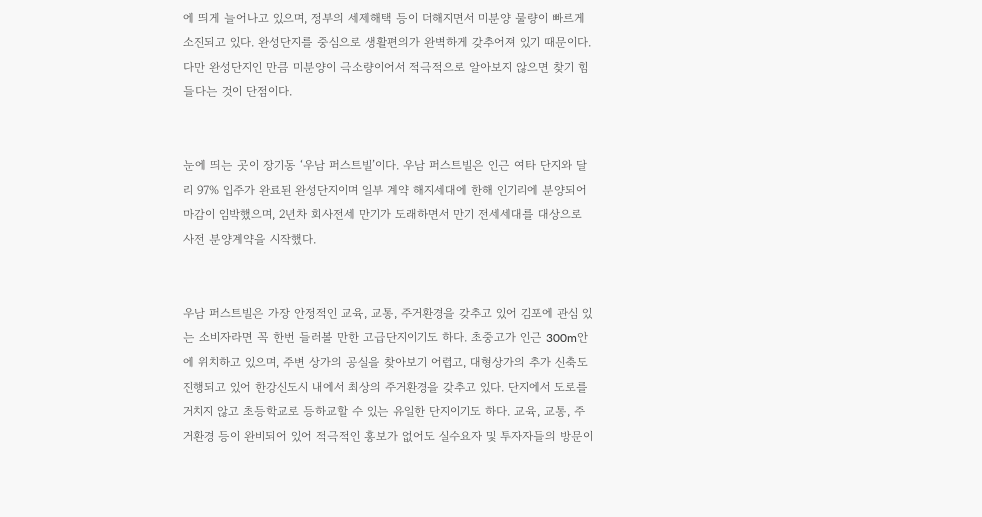에 띄게 늘어나고 있으며, 정부의 세제해택 등이 더해지면서 미분양 물량이 빠르게 소진되고 있다. 완성단지를 중심으로 생활편의가 완벽하게 갖추어져 있기 때문이다. 다만 완성단지인 만큼 미분양이 극소량이어서 적극적으로 알아보지 않으면 찾기 힘들다는 것이 단점이다.


눈에 띄는 곳이 장기동 ‘우남 퍼스트빌’이다. 우남 퍼스트빌은 인근 여타 단지와 달리 97% 입주가 완료된 완성단지이며 일부 계약 해지세대에 한해 인기리에 분양되어 마감이 임박했으며, 2년차 회사전세 만기가 도래하면서 만기 전세세대를 대상으로 사전 분양계약을 시작했다.


우남 퍼스트빌은 가장 안정적인 교육, 교통, 주거환경을 갖추고 있어 김포에 관심 있는 소비자라면 꼭 한번 들러볼 만한 고급단지이기도 하다. 초중고가 인근 300m안에 위치하고 있으며, 주변 상가의 공실을 찾아보기 어렵고, 대형상가의 추가 신축도 진행되고 있어 한강신도시 내에서 최상의 주거환경을 갖추고 있다. 단지에서 도로를 거치지 않고 초등학교로 등하교할 수 있는 유일한 단지이기도 하다. 교육, 교통, 주거환경 등이 완비되어 있어 적극적인 홍보가 없어도 실수요자 및 투자자들의 방문이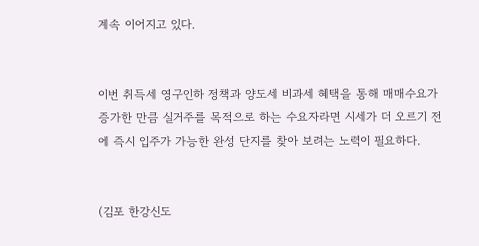계속 이어지고 있다.


이번 취득세 영구인하 정책과 양도세 비과세 혜택을 통해 매매수요가 증가한 만큼 실거주를 목적으로 하는 수요자라면 시세가 더 오르기 전에 즉시 입주가 가능한 완성 단지를 찾아 보려는 노력이 필요하다.


(김포 한강신도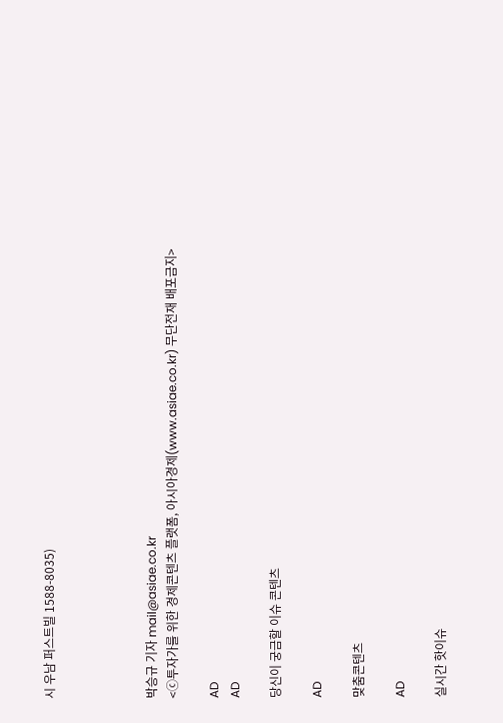시 우남 퍼스트빌 1588-8035)




박승규 기자 mail@asiae.co.kr
<ⓒ투자가를 위한 경제콘텐츠 플랫폼, 아시아경제(www.asiae.co.kr) 무단전재 배포금지>

AD
AD

당신이 궁금할 이슈 콘텐츠

AD

맞춤콘텐츠

AD

실시간 핫이슈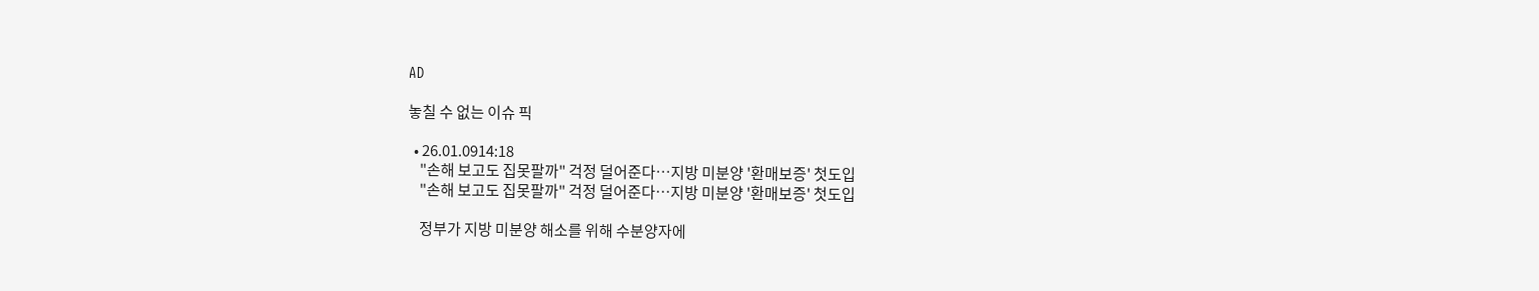AD

놓칠 수 없는 이슈 픽

  • 26.01.0914:18
    "손해 보고도 집못팔까" 걱정 덜어준다…지방 미분양 '환매보증' 첫도입
    "손해 보고도 집못팔까" 걱정 덜어준다…지방 미분양 '환매보증' 첫도입

    정부가 지방 미분양 해소를 위해 수분양자에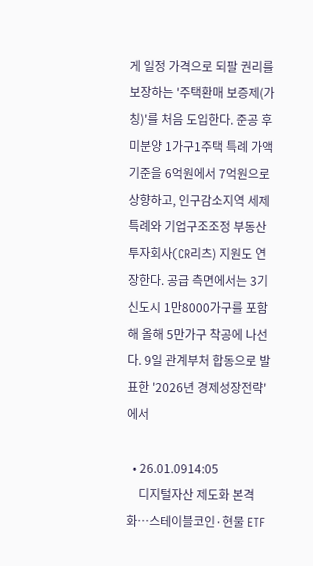게 일정 가격으로 되팔 권리를 보장하는 '주택환매 보증제(가칭)'를 처음 도입한다. 준공 후 미분양 1가구1주택 특례 가액기준을 6억원에서 7억원으로 상향하고, 인구감소지역 세제 특례와 기업구조조정 부동산투자회사(CR리츠) 지원도 연장한다. 공급 측면에서는 3기 신도시 1만8000가구를 포함해 올해 5만가구 착공에 나선다. 9일 관계부처 합동으로 발표한 '2026년 경제성장전략'에서

  • 26.01.0914:05
    디지털자산 제도화 본격화…스테이블코인·현물 ETF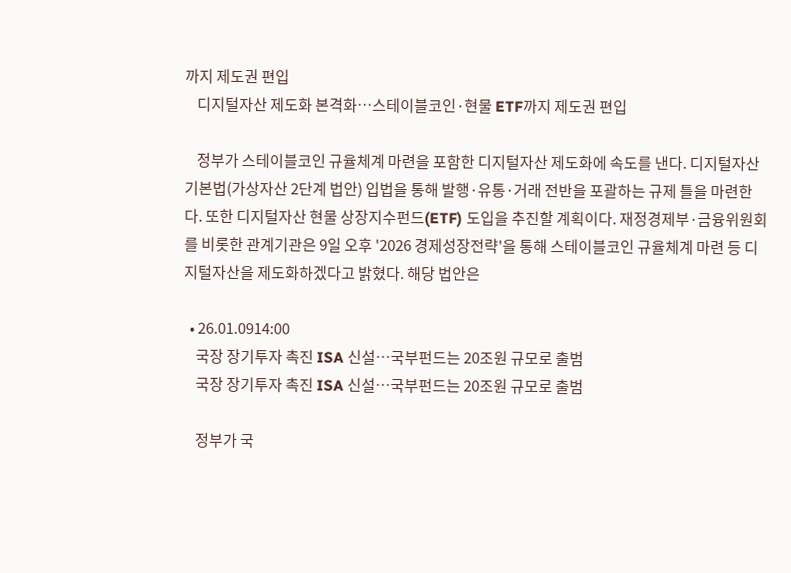까지 제도권 편입
    디지털자산 제도화 본격화…스테이블코인·현물 ETF까지 제도권 편입

    정부가 스테이블코인 규율체계 마련을 포함한 디지털자산 제도화에 속도를 낸다. 디지털자산 기본법(가상자산 2단계 법안) 입법을 통해 발행·유통·거래 전반을 포괄하는 규제 틀을 마련한다. 또한 디지털자산 현물 상장지수펀드(ETF) 도입을 추진할 계획이다. 재정경제부·금융위원회를 비롯한 관계기관은 9일 오후 '2026 경제성장전략'을 통해 스테이블코인 규율체계 마련 등 디지털자산을 제도화하겠다고 밝혔다. 해당 법안은

  • 26.01.0914:00
    국장 장기투자 촉진 ISA 신설…국부펀드는 20조원 규모로 출범
    국장 장기투자 촉진 ISA 신설…국부펀드는 20조원 규모로 출범

    정부가 국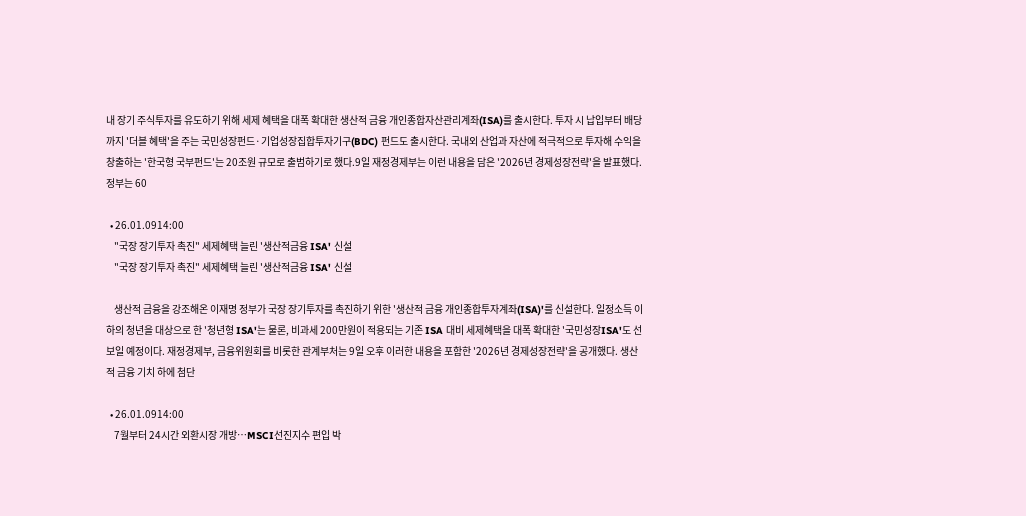내 장기 주식투자를 유도하기 위해 세제 혜택을 대폭 확대한 생산적 금융 개인종합자산관리계좌(ISA)를 출시한다. 투자 시 납입부터 배당까지 '더블 혜택'을 주는 국민성장펀드·기업성장집합투자기구(BDC) 펀드도 출시한다. 국내외 산업과 자산에 적극적으로 투자해 수익을 창출하는 '한국형 국부펀드'는 20조원 규모로 출범하기로 했다.9일 재정경제부는 이런 내용을 담은 '2026년 경제성장전략'을 발표했다. 정부는 60

  • 26.01.0914:00
    "국장 장기투자 촉진" 세제혜택 늘린 '생산적금융 ISA' 신설
    "국장 장기투자 촉진" 세제혜택 늘린 '생산적금융 ISA' 신설

    생산적 금융을 강조해온 이재명 정부가 국장 장기투자를 촉진하기 위한 '생산적 금융 개인종합투자계좌(ISA)'를 신설한다. 일정소득 이하의 청년을 대상으로 한 '청년형 ISA'는 물론, 비과세 200만원이 적용되는 기존 ISA 대비 세제혜택을 대폭 확대한 '국민성장ISA'도 선보일 예정이다. 재정경제부, 금융위원회를 비롯한 관계부처는 9일 오후 이러한 내용을 포함한 '2026년 경제성장전략'을 공개했다. 생산적 금융 기치 하에 첨단

  • 26.01.0914:00
    7월부터 24시간 외환시장 개방…MSCI선진지수 편입 박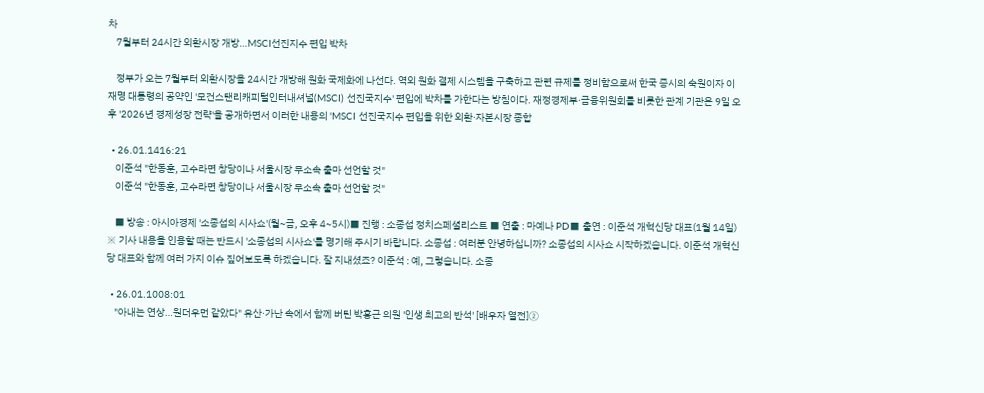차
    7월부터 24시간 외환시장 개방…MSCI선진지수 편입 박차

    정부가 오는 7월부터 외환시장을 24시간 개방해 원화 국제화에 나선다. 역외 원화 결제 시스템을 구축하고 관련 규제를 정비함으로써 한국 증시의 숙원이자 이재명 대통령의 공약인 '모건스탠리캐피털인터내셔널(MSCI) 선진국지수' 편입에 박차를 가한다는 방침이다. 재정경제부·금융위원회를 비롯한 관계 기관은 9일 오후 '2026년 경제성장 전략'을 공개하면서 이러한 내용의 'MSCI 선진국지수 편입을 위한 외환·자본시장 종합

  • 26.01.1416:21
    이준석 "한동훈, 고수라면 창당이나 서울시장 무소속 출마 선언할 것"
    이준석 "한동훈, 고수라면 창당이나 서울시장 무소속 출마 선언할 것"

    ■ 방송 : 아시아경제 '소종섭의 시사쇼'(월~금, 오후 4~5시)■ 진행 : 소종섭 정치스페셜리스트 ■ 연출 : 마예나 PD■ 출연 : 이준석 개혁신당 대표(1월 14일) ※ 기사 내용을 인용할 때는 반드시 '소종섭의 시사쇼'를 명기해 주시기 바랍니다. 소종섭 : 여러분 안녕하십니까? 소종섭의 시사쇼 시작하겠습니다. 이준석 개혁신당 대표와 함께 여러 가지 이슈 짚어보도록 하겠습니다. 잘 지내셨죠? 이준석 : 예, 그렇습니다. 소종

  • 26.01.1008:01
    "아내는 연상…원더우먼 같았다" 유산·가난 속에서 함께 버틴 박홍근 의원 '인생 최고의 반석' [배우자 열전]②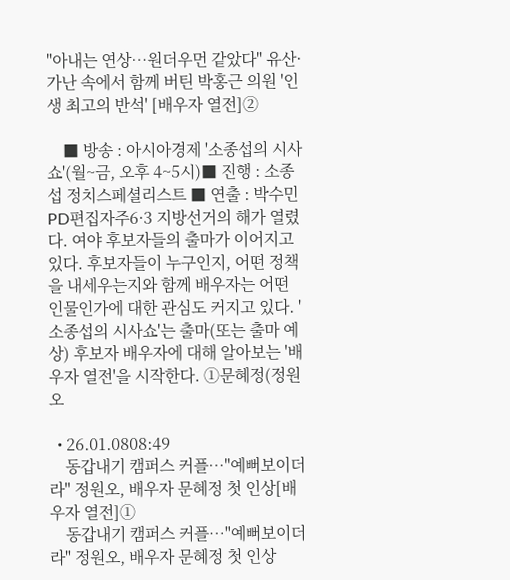"아내는 연상…원더우먼 같았다" 유산·가난 속에서 함께 버틴 박홍근 의원 '인생 최고의 반석' [배우자 열전]②

    ■ 방송 : 아시아경제 '소종섭의 시사쇼'(월~금, 오후 4~5시)■ 진행 : 소종섭 정치스페셜리스트 ■ 연출 : 박수민 PD편집자주6·3 지방선거의 해가 열렸다. 여야 후보자들의 출마가 이어지고 있다. 후보자들이 누구인지, 어떤 정책을 내세우는지와 함께 배우자는 어떤 인물인가에 대한 관심도 커지고 있다. '소종섭의 시사쇼'는 출마(또는 출마 예상) 후보자 배우자에 대해 알아보는 '배우자 열전'을 시작한다. ①문혜정(정원오

  • 26.01.0808:49
    동갑내기 캠퍼스 커플…"예뻐보이더라" 정원오, 배우자 문혜정 첫 인상[배우자 열전]①
    동갑내기 캠퍼스 커플…"예뻐보이더라" 정원오, 배우자 문혜정 첫 인상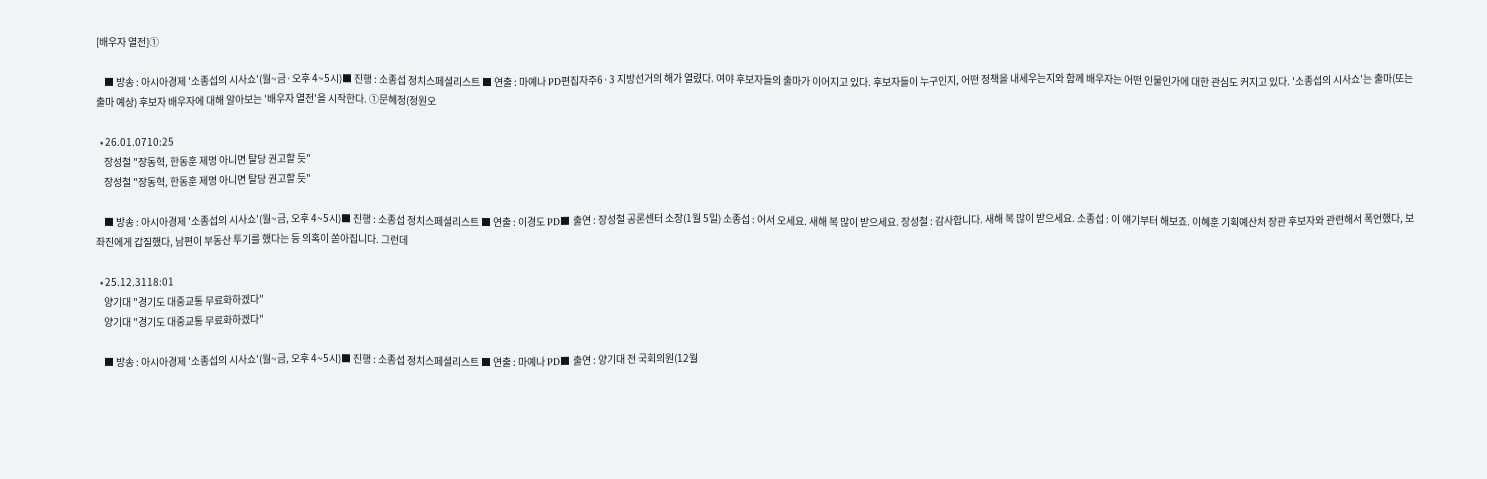[배우자 열전]①

    ■ 방송 : 아시아경제 '소종섭의 시사쇼'(월~금·오후 4~5시)■ 진행 : 소종섭 정치스페셜리스트 ■ 연출 : 마예나 PD편집자주6·3 지방선거의 해가 열렸다. 여야 후보자들의 출마가 이어지고 있다. 후보자들이 누구인지, 어떤 정책을 내세우는지와 함께 배우자는 어떤 인물인가에 대한 관심도 커지고 있다. '소종섭의 시사쇼'는 출마(또는 출마 예상) 후보자 배우자에 대해 알아보는 '배우자 열전'을 시작한다. ①문혜정(정원오

  • 26.01.0710:25
    장성철 "장동혁, 한동훈 제명 아니면 탈당 권고할 듯"
    장성철 "장동혁, 한동훈 제명 아니면 탈당 권고할 듯"

    ■ 방송 : 아시아경제 '소종섭의 시사쇼'(월~금, 오후 4~5시)■ 진행 : 소종섭 정치스페셜리스트 ■ 연출 : 이경도 PD■ 출연 : 장성철 공론센터 소장(1월 5일) 소종섭 : 어서 오세요. 새해 복 많이 받으세요. 장성철 : 감사합니다. 새해 복 많이 받으세요. 소종섭 : 이 얘기부터 해보죠. 이혜훈 기획예산처 장관 후보자와 관련해서 폭언했다, 보좌진에게 갑질했다, 남편이 부동산 투기를 했다는 등 의혹이 쏟아집니다. 그런데

  • 25.12.3118:01
    양기대 "경기도 대중교통 무료화하겠다"
    양기대 "경기도 대중교통 무료화하겠다"

    ■ 방송 : 아시아경제 '소종섭의 시사쇼'(월~금, 오후 4~5시)■ 진행 : 소종섭 정치스페셜리스트 ■ 연출 : 마예나 PD■ 출연 : 양기대 전 국회의원(12월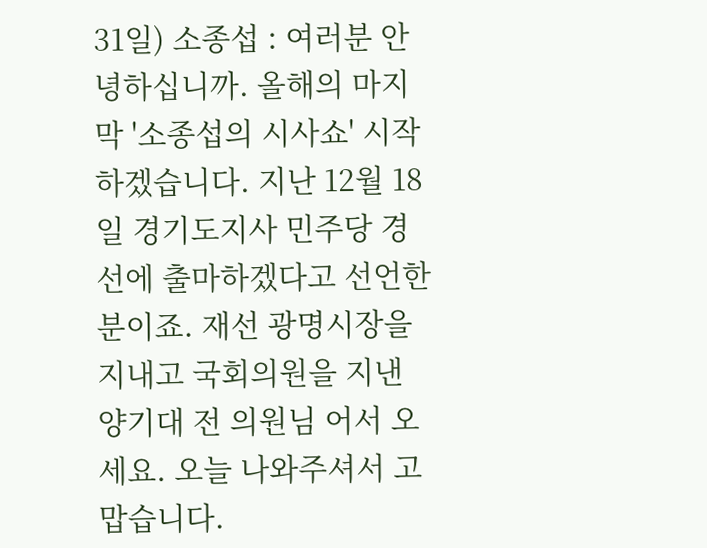31일) 소종섭 : 여러분 안녕하십니까. 올해의 마지막 '소종섭의 시사쇼' 시작하겠습니다. 지난 12월 18일 경기도지사 민주당 경선에 출마하겠다고 선언한 분이죠. 재선 광명시장을 지내고 국회의원을 지낸 양기대 전 의원님 어서 오세요. 오늘 나와주셔서 고맙습니다.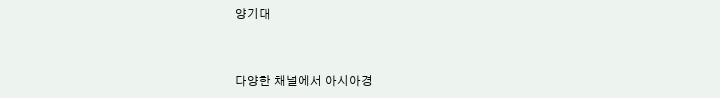양기대


다양한 채널에서 아시아경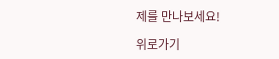제를 만나보세요!

위로가기